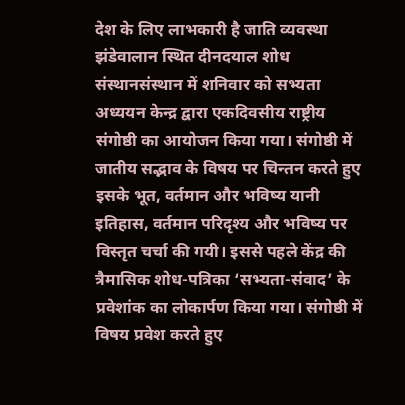देश के लिए लाभकारी है जाति व्यवस्था
झंडेवालान स्थित दीनदयाल शोध संस्थानसंस्थान में शनिवार को सभ्यता अध्ययन केन्द्र द्वारा एकदिवसीय राष्ट्रीय संगोष्ठी का आयोजन किया गया। संगोष्ठी में जातीय सद्भाव के विषय पर चिन्तन करते हुए इसके भूत, वर्तमान और भविष्य यानी इतिहास, वर्तमान परिदृश्य और भविष्य पर विस्तृत चर्चा की गयी। इससे पहले केंद्र की त्रैमासिक शोध-पत्रिका ‘सभ्यता-संवाद’ के प्रवेशांक का लोकार्पण किया गया। संगोष्ठी में विषय प्रवेश करते हुए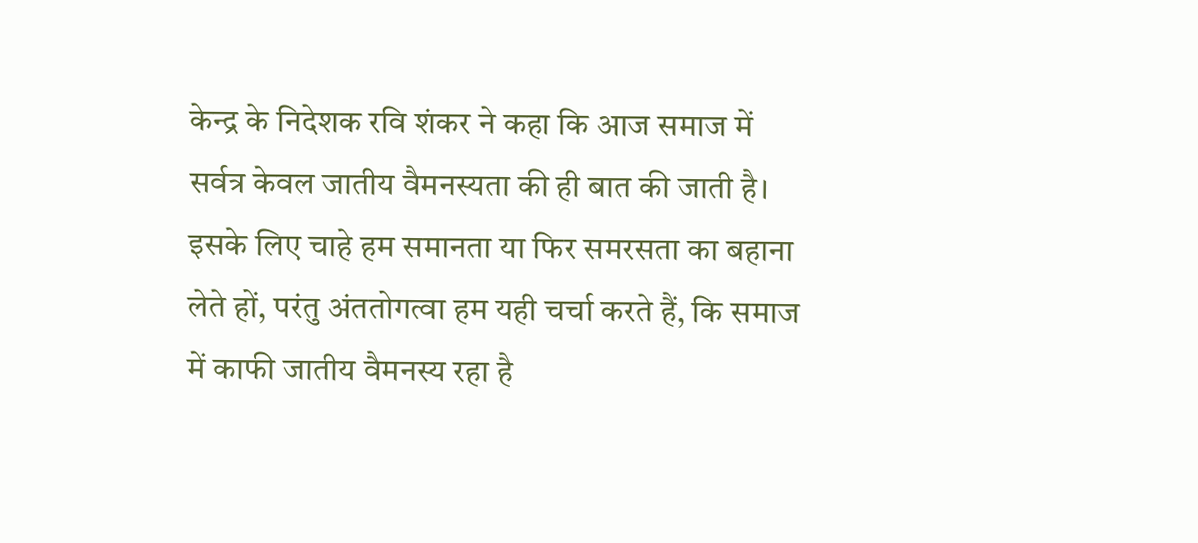केन्द्र के निदेशक रवि शंकर ने कहा कि आज समाज में सर्वत्र केवल जातीय वैमनस्यता की ही बात की जाती है। इसके लिए चाहे हम समानता या फिर समरसता का बहाना लेते हों, परंतु अंततोगत्वा हम यही चर्चा करते हैं, कि समाज में काफी जातीय वैमनस्य रहा है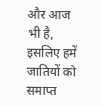और आज भी है, इसलिए हमें जातियों को समाप्त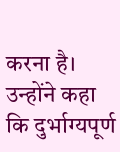करना है। उन्होंने कहा कि दुर्भाग्यपूर्ण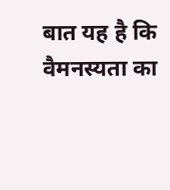बात यह है कि वैमनस्यता का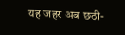यह जहर अब छठी-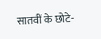सातवीं के छोटे-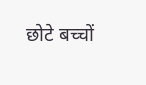छोटे बच्चों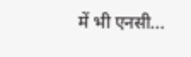में भी एनसी...